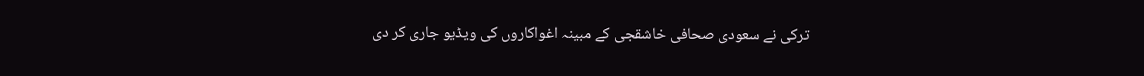ترکی نے سعودی صحافی خاشقجی کے مبینہ اغواکاروں کی ویڈیو جاری کر دی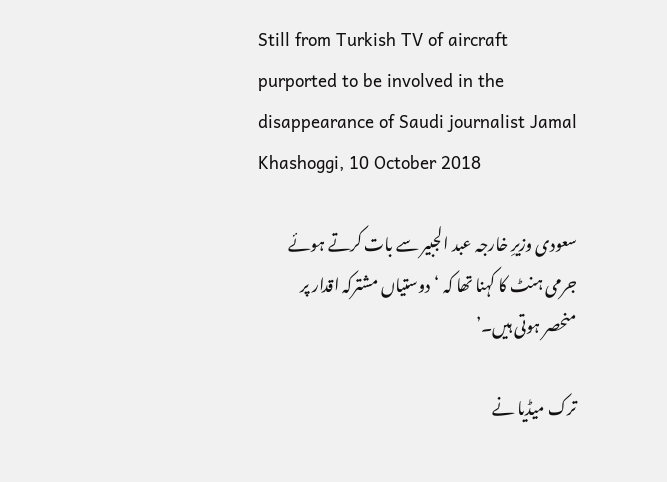Still from Turkish TV of aircraft purported to be involved in the disappearance of Saudi journalist Jamal Khashoggi, 10 October 2018

سعودی وزیرِ خارجہ عبد الجبیر سے بات کرتے ہوئے جرمی ہنٹ کا کہنا تھا کہ ‘دوستیاں مشترکہ اقدار پر منحصر ہوتی ہیں۔’

ترک میڈیا نے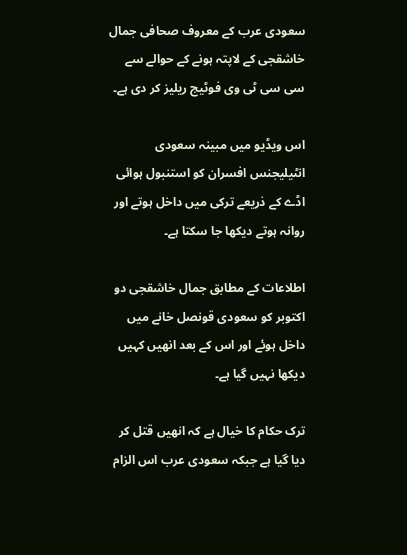سعودی عرب کے معروف صحافی جمال خاشقجی کے لاپتہ ہونے کے حوالے سے سی سی ٹی وی فوٹیج ریلیز کر دی ہے۔

اس ویڈیو میں مبینہ سعودی انٹیلیجنس افسران کو استنبول ہوائی اڈے کے ذریعے ترکی میں داخل ہوتے اور روانہ ہوتے دیکھا جا سکتا ہے۔

اطلاعات کے مطابق جمال خاشقجی دو اکتوبر کو سعودی قونصل خانے میں داخل ہوئے اور اس کے بعد انھیں کہیں دیکھا نہیں گیا ہے۔

ترک حکام کا خیال ہے کہ انھیں قتل کر دیا گیا ہے جبکہ سعودی عرب اس الزام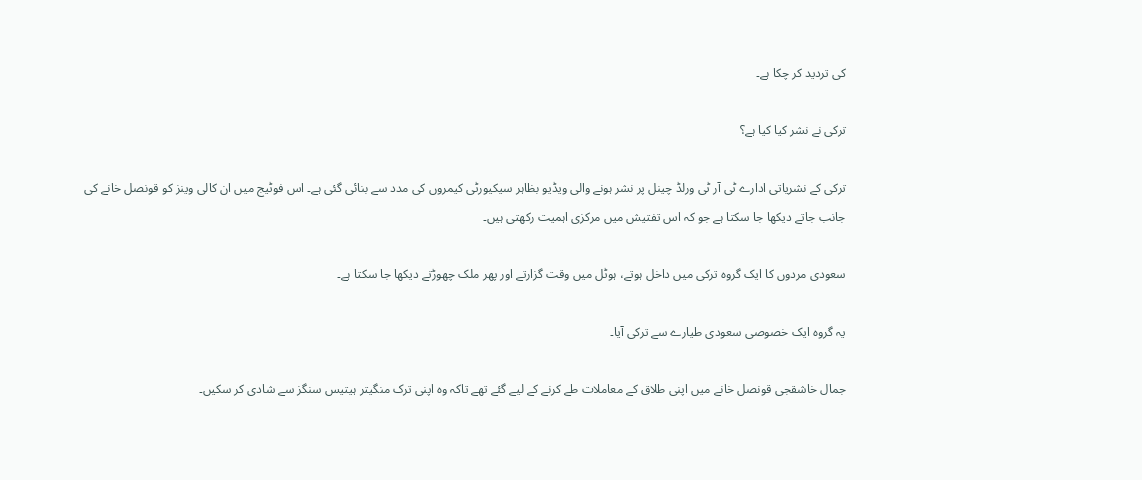کی تردید کر چکا ہے۔

ترکی نے نشر کیا کیا ہے؟

ترکی کے نشریاتی ادارے ٹی آر ٹی ورلڈ چینل پر نشر ہونے والی ویڈیو بظاہر سیکیورٹی کیمروں کی مدد سے بنائی گئی ہے۔ اس فوٹیج میں ان کالی وینز کو قونصل خانے کی جانب جاتے دیکھا جا سکتا ہے جو کہ اس تفتیش میں مرکزی اہمیت رکھتی ہیں۔

سعودی مردوں کا ایک گروہ ترکی میں داخل ہوتے، ہوٹل میں وقت گزارتے اور پھر ملک چھوڑتے دیکھا جا سکتا ہے۔

یہ گروہ ایک خصوصی سعودی طیارے سے ترکی آیا۔

جمال خاشقجی قونصل خانے میں اپنی طلاق کے معاملات طے کرنے کے لیے گئے تھے تاکہ وہ اپنی ترک منگیتر ہیتیس سنگز سے شادی کر سکیں۔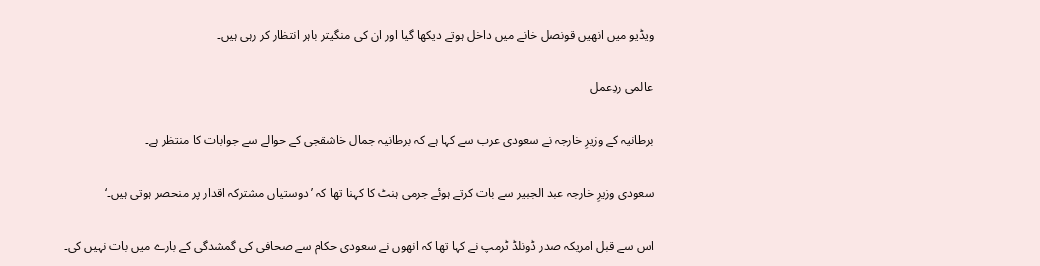ویڈیو میں انھیں قونصل خانے میں داخل ہوتے دیکھا گیا اور ان کی منگیتر باہر انتظار کر رہی ہیں۔

عالمی ردِعمل

برطانیہ کے وزیرِ خارجہ نے سعودی عرب سے کہا ہے کہ برطانیہ جمال خاشقجی کے حوالے سے جوابات کا منتظر ہے۔

سعودی وزیرِ خارجہ عبد الجبیر سے بات کرتے ہوئے جرمی ہنٹ کا کہنا تھا کہ ’دوستیاں مشترکہ اقدار پر منحصر ہوتی ہیں۔‘

اس سے قبل امریکہ صدر ڈونلڈ ٹرمپ نے کہا تھا کہ انھوں نے سعودی حکام سے صحافی کی گمشدگی کے بارے میں بات نہیں کی۔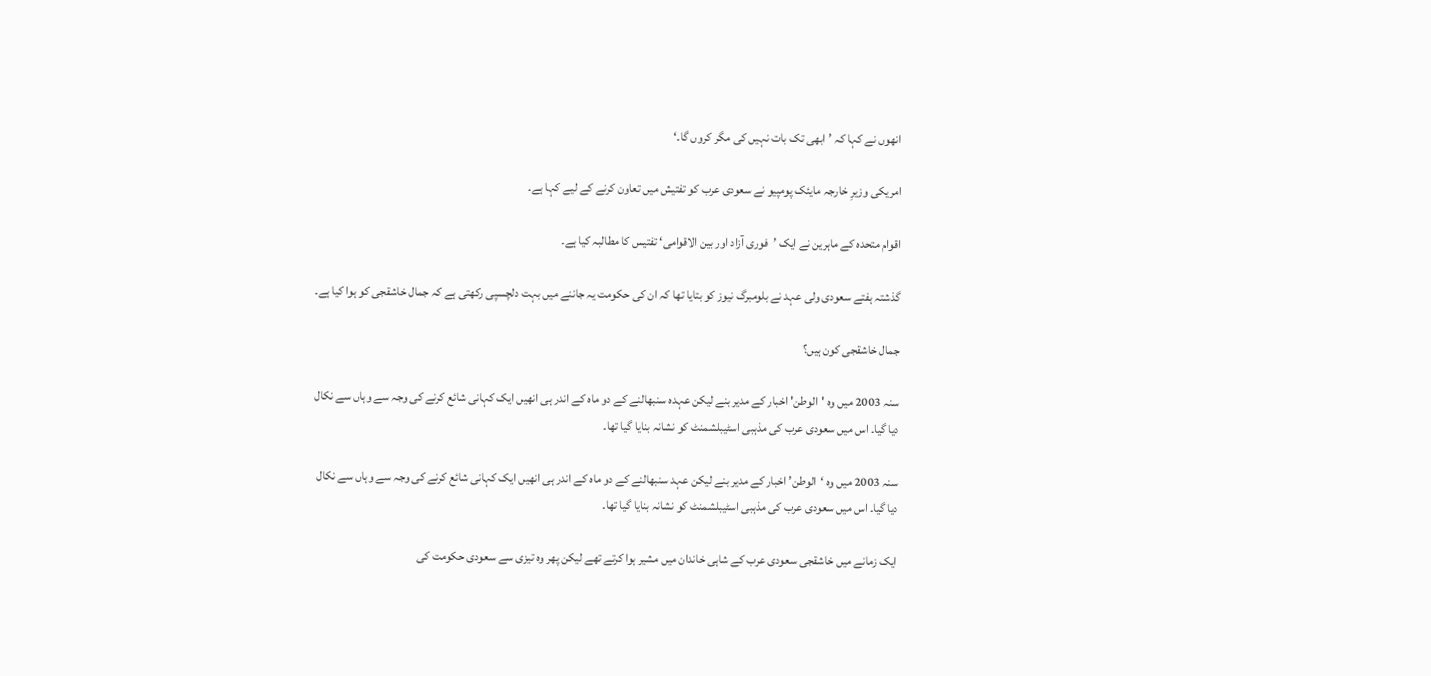انھوں نے کہا کہ ’ابھی تک بات نہیں کی مگر کروں گا۔‘

امریکی وزیرِ خارجہ مایئک پومپیو نے سعودی عرب کو تفتیش میں تعاون کرنے کے لیے کہا ہے۔

اقوام متحدہ کے ماہرین نے ایک ’فوری آزاد اور بین الاقوامی‘ تفتیس کا مطالبہ کیا ہے۔

گذشتہ ہفتے سعودی ولی عہد نے بلومبرگ نیوز کو بتایا تھا کہ ان کی حکومت یہ جاننے میں بہت دلچسپی رکھتی ہے کہ جمال خاشقجی کو ہوا کیا ہے۔

جمال خاشقجی کون ہیں؟

سنہ 2003 میں وہ 'الوطن' اخبار کے مدیر بنے لیکن عہدہ سنبھالنے کے دو ماہ کے اندر ہی انھیں ایک کہانی شائع کرنے کی وجہ سے وہاں سے نکال دیا گیا۔ اس میں سعودی عرب کی مذہبی اسٹیبلشمنٹ کو نشانہ بنایا گیا تھا۔

سنہ 2003 میں وہ ‘الوطن’ اخبار کے مدیر بنے لیکن عہد سنبھالنے کے دو ماہ کے اندر ہی انھیں ایک کہانی شائع کرنے کی وجہ سے وہاں سے نکال دیا گیا۔ اس میں سعودی عرب کی مذہبی اسٹیبلشمنٹ کو نشانہ بنایا گیا تھا۔

ایک زمانے میں خاشقجی سعودی عرب کے شاہی خاندان میں مشیر ہوا کرتے تھے لیکن پھر وہ تیزی سے سعودی حکومت کی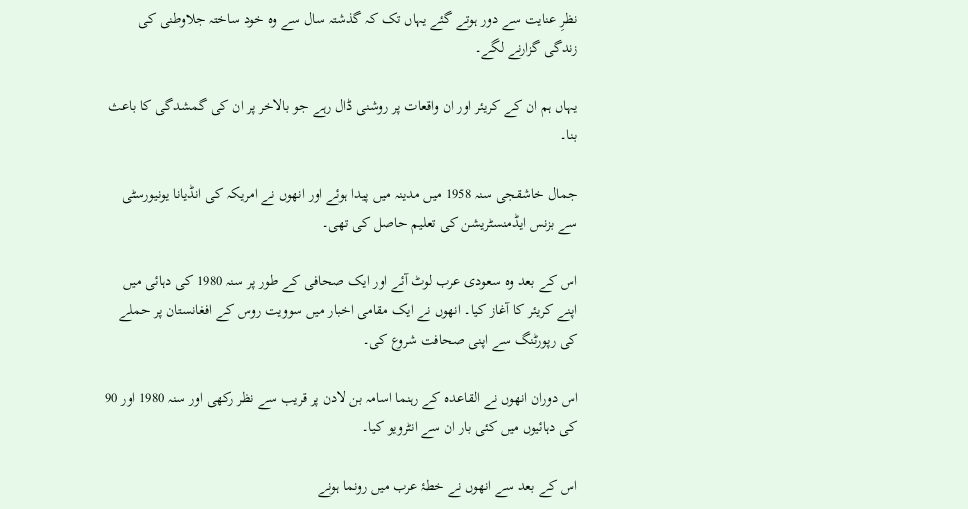نظرِ عنایت سے دور ہوتے گئے یہاں تک کہ گذشتہ سال سے وہ خود ساختہ جلاوطنی کی زندگی گزارنے لگے۔

یہاں ہم ان کے کریئر اور ان واقعات پر روشنی ڈال رہے جو بالاخر پر ان کی گمشدگی کا باعث بنا۔

جمال خاشقجی سنہ 1958 میں مدینہ میں پیدا ہوئے اور انھوں نے امریکہ کی انڈیانا یونیورسٹی سے بزنس ایڈمنسٹریشن کی تعلیم حاصل کی تھی۔

اس کے بعد وہ سعودی عرب لوٹ آئے اور ایک صحافی کے طور پر سنہ 1980 کی دہائی میں اپنے کریئر کا آغاز کیا۔ انھوں نے ایک مقامی اخبار میں سوویت روس کے افغانستان پر حملے کی رپورٹنگ سے اپنی صحافت شروع کی۔

اس دوران انھوں نے القاعدہ کے رہنما اسامہ بن لادن پر قریب سے نظر رکھی اور سنہ 1980 اور 90 کی دہائیوں میں کئی بار ان سے انٹرویو کیا۔

اس کے بعد سے انھوں نے خطۂ عرب میں رونما ہونے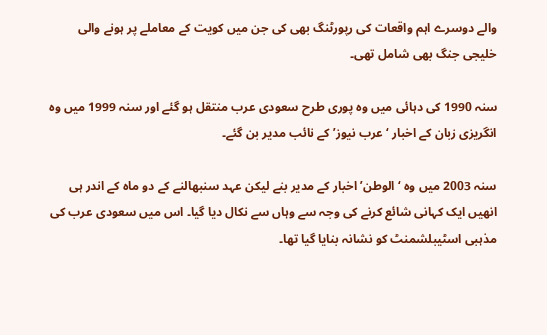والے دوسرے اہم واقعات کی رپورٹنگ بھی کی جن میں کویت کے معاملے پر ہونے والی خلیجی جنگ بھی شامل تھی۔

سنہ 1990 کی دہائی میں وہ پوری طرح سعودی عرب منتقل ہو گئے اور سنہ 1999 میں وہ انگریزی زبان کے اخبار ‘عرب نیوز’ کے نائب مدیر بن گئے۔

سنہ 2003 میں وہ ‘الوطن’ اخبار کے مدیر بنے لیکن عہد سنبھالنے کے دو ماہ کے اندر ہی انھیں ایک کہانی شائع کرنے کی وجہ سے وہاں سے نکال دیا گیا۔ اس میں سعودی عرب کی مذہبی اسٹیبلشمنٹ کو نشانہ بنایا گیا تھا۔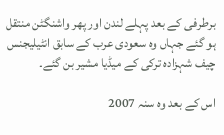برطرفی کے بعد پہلے لندن اور پھر واشنگٹن منتقل ہو گئے جہاں وہ سعودی عرب کے سابق انٹیلیجنس چیف شہزادہ ترکی کے میڈیا مشیر بن گئے۔

اس کے بعد وہ سنہ 2007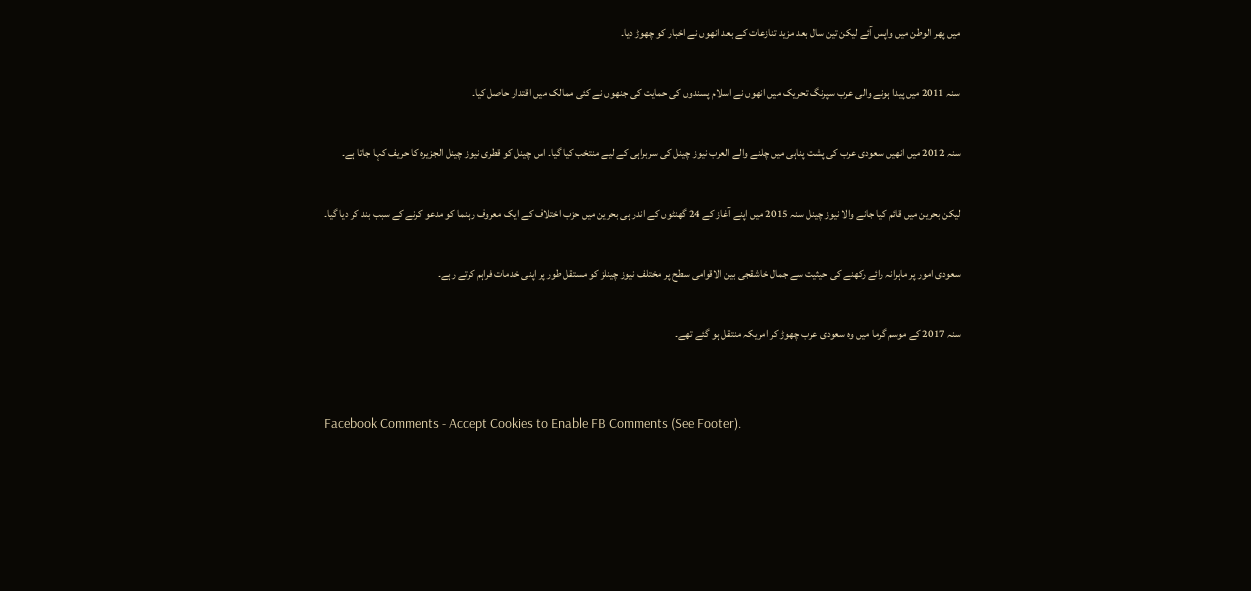میں پھر الوطن میں واپس آئے لیکن تین سال بعد مزید تنازعات کے بعد انھوں نے اخبار کو چھوڑ دیا۔

سنہ 2011 میں پیدا ہونے والی عرب سپرنگ تحریک میں انھوں نے اسلام پسندوں کی حمایت کی جنھوں نے کئی ممالک میں اقتدار حاصل کیا۔

سنہ 2012 میں انھیں سعودی عرب کی پشت پناہی میں چلنے والے العرب نیوز چینل کی سربراہی کے لیے منتخب کیا گیا۔ اس چینل کو قطری نیوز چینل الجزیرہ کا حریف کہا جاتا ہے۔

لیکن بحرین میں قائم کیا جانے والا نیوز چینل سنہ 2015 میں اپنے آغاز کے 24 گھنٹوں کے اندر ہی بحرین میں حزب اختلاف کے ایک معروف رہنما کو مدعو کرنے کے سبب بند کر دیا گیا۔

سعودی امور پر ماہرانہ رائے رکھنے کی حیثیت سے جمال خاشقجی بین الاقوامی سطح پر مختلف نیوز چینلز کو مستقل طور پر اپنی خدمات فراہم کرتے رہے۔

سنہ 2017 کے موسم گرما میں وہ سعودی عرب چھوڑ کر امریکہ منتقل ہو گئے تھے۔


Facebook Comments - Accept Cookies to Enable FB Comments (See Footer).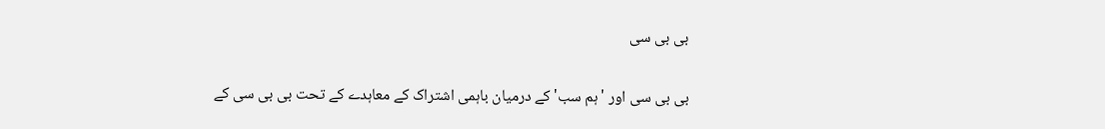بی بی سی

بی بی سی اور 'ہم سب' کے درمیان باہمی اشتراک کے معاہدے کے تحت بی بی سی کے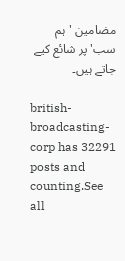مضامین 'ہم سب' پر شائع کیے جاتے ہیں۔

british-broadcasting-corp has 32291 posts and counting.See all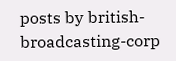posts by british-broadcasting-corp